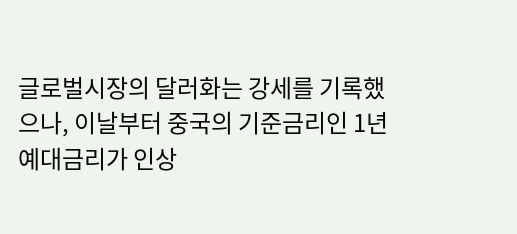글로벌시장의 달러화는 강세를 기록했으나, 이날부터 중국의 기준금리인 1년 예대금리가 인상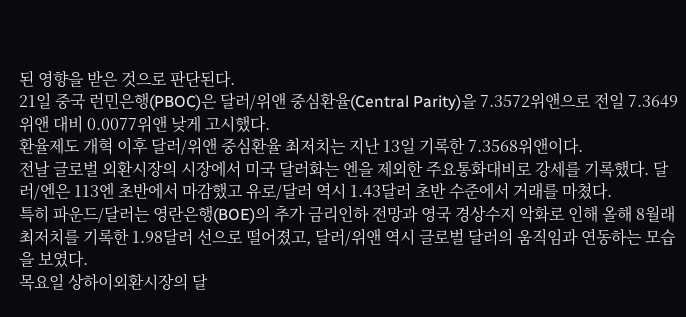된 영향을 받은 것으로 판단된다.
21일 중국 런민은행(PBOC)은 달러/위앤 중심환율(Central Parity)을 7.3572위앤으로 전일 7.3649위앤 대비 0.0077위앤 낮게 고시했다.
환율제도 개혁 이후 달러/위앤 중심환율 최저치는 지난 13일 기록한 7.3568위앤이다.
전날 글로벌 외환시장의 시장에서 미국 달러화는 엔을 제외한 주요통화대비로 강세를 기록했다. 달러/엔은 113엔 초반에서 마감했고 유로/달러 역시 1.43달러 초반 수준에서 거래를 마쳤다.
특히 파운드/달러는 영란은행(BOE)의 추가 금리인하 전망과 영국 경상수지 악화로 인해 올해 8월래 최저치를 기록한 1.98달러 선으로 떨어졌고, 달러/위앤 역시 글로벌 달러의 움직임과 연동하는 모습을 보였다.
목요일 상하이외환시장의 달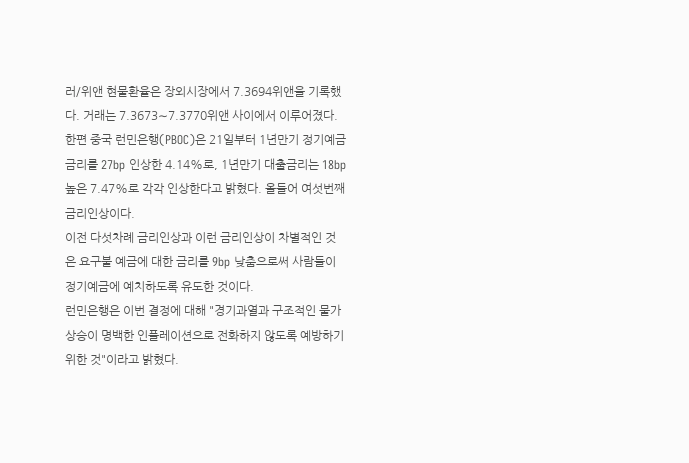러/위앤 현물환율은 장외시장에서 7.3694위앤을 기록했다. 거래는 7.3673∼7.3770위앤 사이에서 이루어졌다.
한편 중국 런민은행(PBOC)은 21일부터 1년만기 정기예금 금리를 27bp 인상한 4.14%로, 1년만기 대출금리는 18bp 높은 7.47%로 각각 인상한다고 밝혔다. 올들어 여섯번째 금리인상이다.
이전 다섯차례 금리인상과 이런 금리인상이 차별적인 것은 요구불 예금에 대한 금리를 9bp 낮춤으로써 사람들이 정기예금에 예치하도록 유도한 것이다.
런민은행은 이번 결정에 대해 "경기과열과 구조적인 물가 상승이 명백한 인플레이션으로 전화하지 않도록 예방하기 위한 것"이라고 밝혔다.